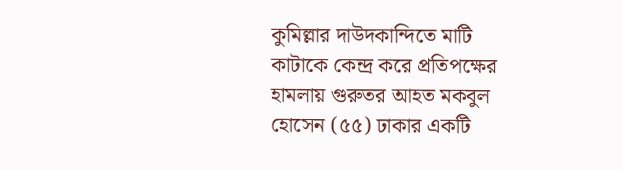কুমিল্লার দাউদকান্দিতে মাটি কাটাকে কেন্দ্র করে প্রতিপক্ষের হামলায় গুরুতর আহত মকবুল হোসেন (৫৫) ঢাকার একটি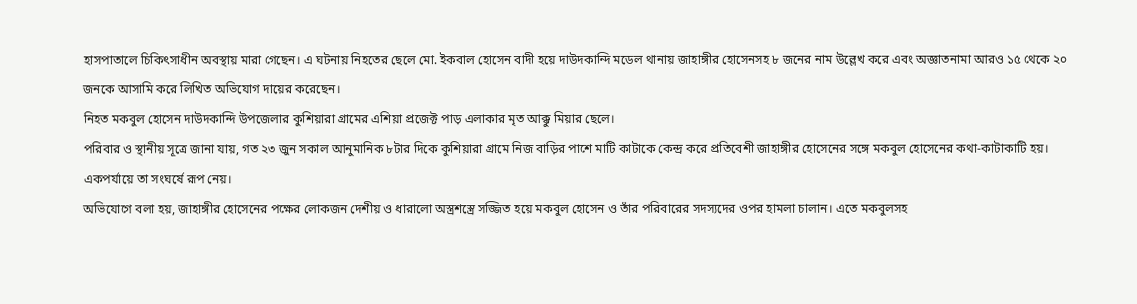হাসপাতালে চিকিৎসাধীন অবস্থায় মারা গেছেন। এ ঘটনায় নিহতের ছেলে মো. ইকবাল হোসেন বাদী হয়ে দাউদকান্দি মডেল থানায় জাহাঙ্গীর হোসেনসহ ৮ জনের নাম উল্লেখ করে এবং অজ্ঞাতনামা আরও ১৫ থেকে ২০ জনকে আসামি করে লিখিত অভিযোগ দায়ের করেছেন।
নিহত মকবুল হোসেন দাউদকান্দি উপজেলার কুশিয়ারা গ্রামের এশিয়া প্রজেক্ট পাড় এলাকার মৃত আক্কু মিয়ার ছেলে।
পরিবার ও স্থানীয় সূত্রে জানা যায়, গত ২৩ জুন সকাল আনুমানিক ৮টার দিকে কুশিয়ারা গ্রামে নিজ বাড়ির পাশে মাটি কাটাকে কেন্দ্র করে প্রতিবেশী জাহাঙ্গীর হোসেনের সঙ্গে মকবুল হোসেনের কথা-কাটাকাটি হয়। একপর্যায়ে তা সংঘর্ষে রূপ নেয়।
অভিযোগে বলা হয়, জাহাঙ্গীর হোসেনের পক্ষের লোকজন দেশীয় ও ধারালো অস্ত্রশস্ত্রে সজ্জিত হয়ে মকবুল হোসেন ও তাঁর পরিবারের সদস্যদের ওপর হামলা চালান। এতে মকবুলসহ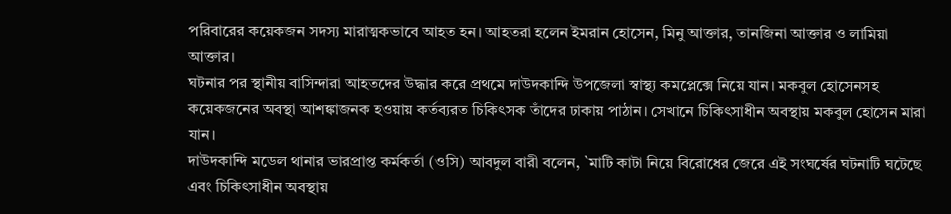পরিবারের কয়েকজন সদস্য মারাত্মকভাবে আহত হন। আহতরা হলেন ইমরান হোসেন, মিনু আক্তার, তানজিনা আক্তার ও লামিয়া আক্তার।
ঘটনার পর স্থানীয় বাসিন্দারা আহতদের উদ্ধার করে প্রথমে দাউদকান্দি উপজেলা স্বাস্থ্য কমপ্লেক্সে নিয়ে যান। মকবুল হোসেনসহ কয়েকজনের অবস্থা আশঙ্কাজনক হওয়ায় কর্তব্যরত চিকিৎসক তাঁদের ঢাকায় পাঠান। সেখানে চিকিৎসাধীন অবস্থায় মকবুল হোসেন মারা যান।
দাউদকান্দি মডেল থানার ভারপ্রাপ্ত কর্মকর্তা (ওসি) আবদুল বারী বলেন, `মাটি কাটা নিয়ে বিরোধের জেরে এই সংঘর্ষের ঘটনাটি ঘটেছে এবং চিকিৎসাধীন অবস্থায়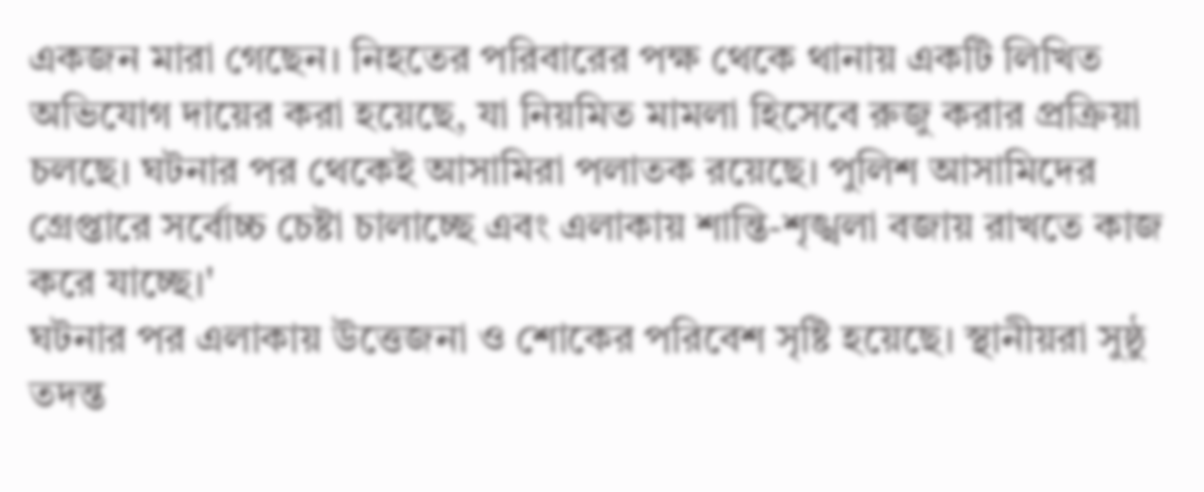একজন মারা গেছেন। নিহতের পরিবারের পক্ষ থেকে থানায় একটি লিখিত অভিযোগ দায়ের করা হয়েছে, যা নিয়মিত মামলা হিসেবে রুজু করার প্রক্রিয়া চলছে। ঘটনার পর থেকেই আসামিরা পলাতক রয়েছে। পুলিশ আসামিদের গ্রেপ্তারে সর্বোচ্চ চেষ্টা চালাচ্ছে এবং এলাকায় শান্তি-শৃঙ্খলা বজায় রাখতে কাজ করে যাচ্ছে।'
ঘটনার পর এলাকায় উত্তেজনা ও শোকের পরিবেশ সৃষ্টি হয়েছে। স্থানীয়রা সুষ্ঠু তদন্ত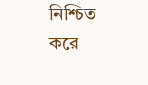নিশ্চিত করে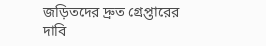জড়িতদের দ্রুত গ্রেপ্তারের দাবি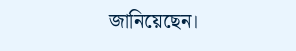জানিয়েছেন।